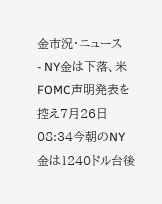金市況・ニュース
- NY金は下落、米FOMC声明発表を控え7月26日 08:34今朝のNY金は1240ドル台後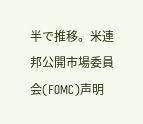半で推移。米連邦公開市場委員会(FOMC)声明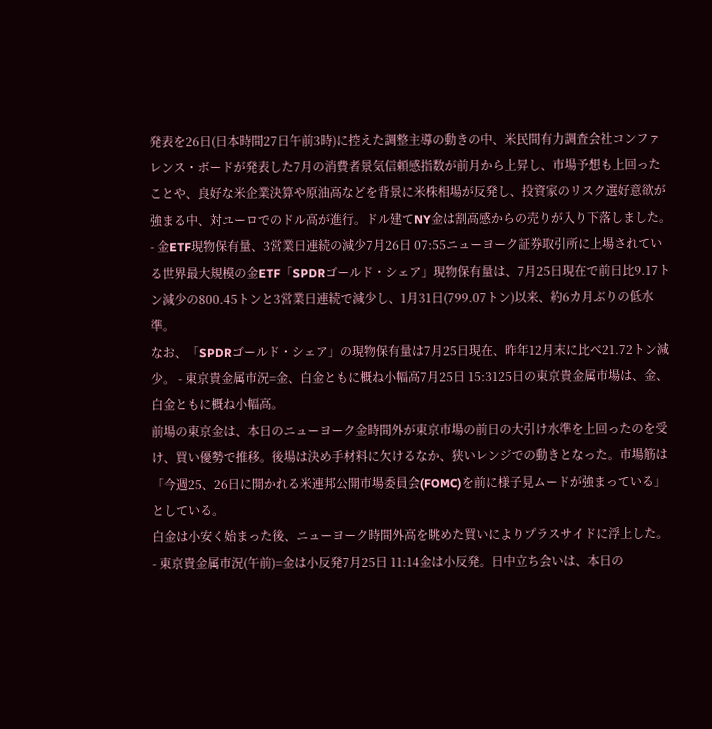発表を26日(日本時間27日午前3時)に控えた調整主導の動きの中、米民間有力調査会社コンファレンス・ボードが発表した7月の消費者景気信頼感指数が前月から上昇し、市場予想も上回ったことや、良好な米企業決算や原油高などを背景に米株相場が反発し、投資家のリスク選好意欲が強まる中、対ユーロでのドル高が進行。ドル建てNY金は割高感からの売りが入り下落しました。
- 金ETF現物保有量、3営業日連続の減少7月26日 07:55ニューヨーク証券取引所に上場されている世界最大規模の金ETF「SPDRゴールド・シェア」現物保有量は、7月25日現在で前日比9.17トン減少の800.45トンと3営業日連続で減少し、1月31日(799.07トン)以来、約6カ月ぶりの低水準。
なお、「SPDRゴールド・シェア」の現物保有量は7月25日現在、昨年12月末に比べ21.72トン減少。 - 東京貴金属市況=金、白金ともに概ね小幅高7月25日 15:3125日の東京貴金属市場は、金、白金ともに概ね小幅高。
前場の東京金は、本日のニューヨーク金時間外が東京市場の前日の大引け水準を上回ったのを受け、買い優勢で推移。後場は決め手材料に欠けるなか、狭いレンジでの動きとなった。市場筋は「今週25、26日に開かれる米連邦公開市場委員会(FOMC)を前に様子見ムードが強まっている」としている。
白金は小安く始まった後、ニューヨーク時間外高を眺めた買いによりプラスサイドに浮上した。 - 東京貴金属市況(午前)=金は小反発7月25日 11:14金は小反発。日中立ち会いは、本日の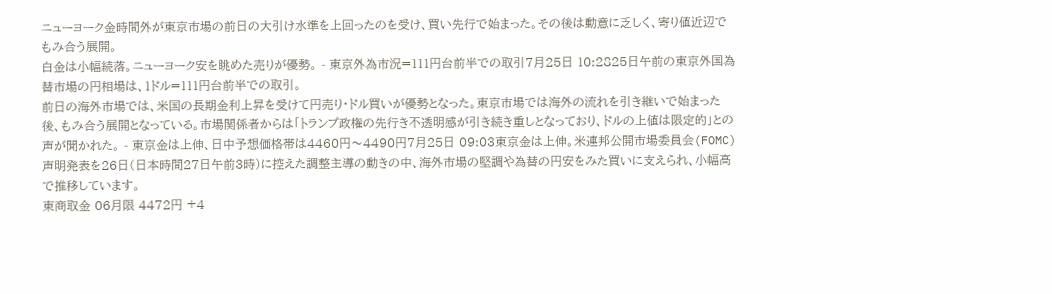ニューヨーク金時間外が東京市場の前日の大引け水準を上回ったのを受け、買い先行で始まった。その後は動意に乏しく、寄り値近辺でもみ合う展開。
白金は小幅続落。ニューヨーク安を眺めた売りが優勢。 - 東京外為市況=111円台前半での取引7月25日 10:2825日午前の東京外国為替市場の円相場は、1ドル=111円台前半での取引。
前日の海外市場では、米国の長期金利上昇を受けて円売り・ドル買いが優勢となった。東京市場では海外の流れを引き継いで始まった後、もみ合う展開となっている。市場関係者からは「トランプ政権の先行き不透明感が引き続き重しとなっており、ドルの上値は限定的」との声が聞かれた。 - 東京金は上伸、日中予想価格帯は4460円〜4490円7月25日 09:03東京金は上伸。米連邦公開市場委員会(FOMC)声明発表を26日(日本時間27日午前3時)に控えた調整主導の動きの中、海外市場の堅調や為替の円安をみた買いに支えられ、小幅高で推移しています。
東商取金 06月限 4472円 +4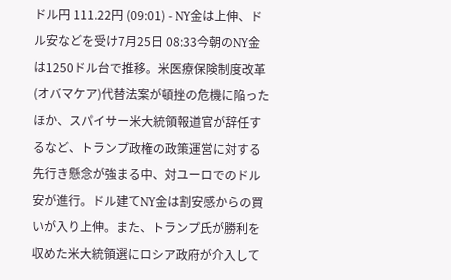ドル円 111.22円 (09:01) - NY金は上伸、ドル安などを受け7月25日 08:33今朝のNY金は1250ドル台で推移。米医療保険制度改革(オバマケア)代替法案が頓挫の危機に陥ったほか、スパイサー米大統領報道官が辞任するなど、トランプ政権の政策運営に対する先行き懸念が強まる中、対ユーロでのドル安が進行。ドル建てNY金は割安感からの買いが入り上伸。また、トランプ氏が勝利を収めた米大統領選にロシア政府が介入して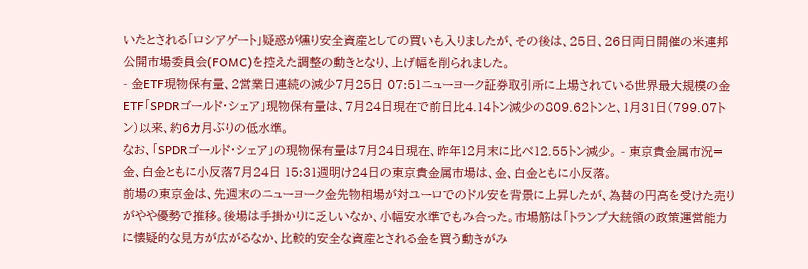いたとされる「ロシアゲート」疑惑が燻り安全資産としての買いも入りましたが、その後は、25日、26日両日開催の米連邦公開市場委員会(FOMC)を控えた調整の動きとなり、上げ幅を削られました。
- 金ETF現物保有量、2営業日連続の減少7月25日 07:51ニューヨーク証券取引所に上場されている世界最大規模の金ETF「SPDRゴールド・シェア」現物保有量は、7月24日現在で前日比4.14トン減少の809.62トンと、1月31日(799.07トン)以来、約6カ月ぶりの低水準。
なお、「SPDRゴールド・シェア」の現物保有量は7月24日現在、昨年12月末に比べ12.55トン減少。 - 東京貴金属市況=金、白金ともに小反落7月24日 15:31週明け24日の東京貴金属市場は、金、白金ともに小反落。
前場の東京金は、先週末のニューヨーク金先物相場が対ユーロでのドル安を背景に上昇したが、為替の円高を受けた売りがやや優勢で推移。後場は手掛かりに乏しいなか、小幅安水準でもみ合った。市場筋は「トランプ大統領の政策運営能力に懐疑的な見方が広がるなか、比較的安全な資産とされる金を買う動きがみ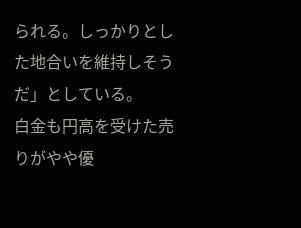られる。しっかりとした地合いを維持しそうだ」としている。
白金も円高を受けた売りがやや優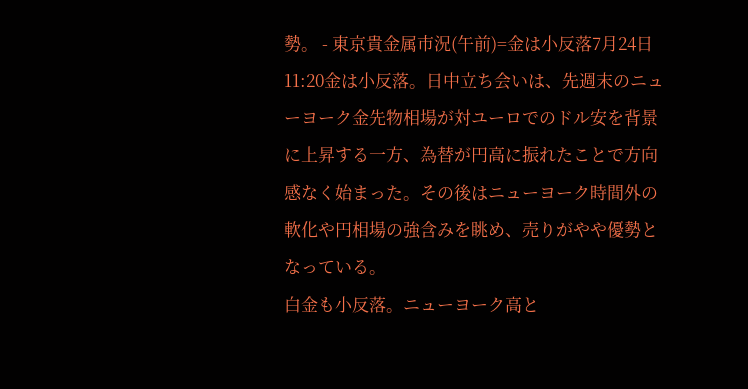勢。 - 東京貴金属市況(午前)=金は小反落7月24日 11:20金は小反落。日中立ち会いは、先週末のニューヨーク金先物相場が対ユーロでのドル安を背景に上昇する一方、為替が円高に振れたことで方向感なく始まった。その後はニューヨーク時間外の軟化や円相場の強含みを眺め、売りがやや優勢となっている。
白金も小反落。ニューヨーク高と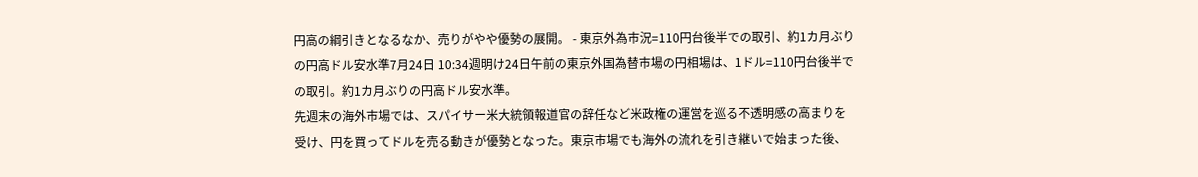円高の綱引きとなるなか、売りがやや優勢の展開。 - 東京外為市況=110円台後半での取引、約1カ月ぶりの円高ドル安水準7月24日 10:34週明け24日午前の東京外国為替市場の円相場は、1ドル=110円台後半での取引。約1カ月ぶりの円高ドル安水準。
先週末の海外市場では、スパイサー米大統領報道官の辞任など米政権の運営を巡る不透明感の高まりを受け、円を買ってドルを売る動きが優勢となった。東京市場でも海外の流れを引き継いで始まった後、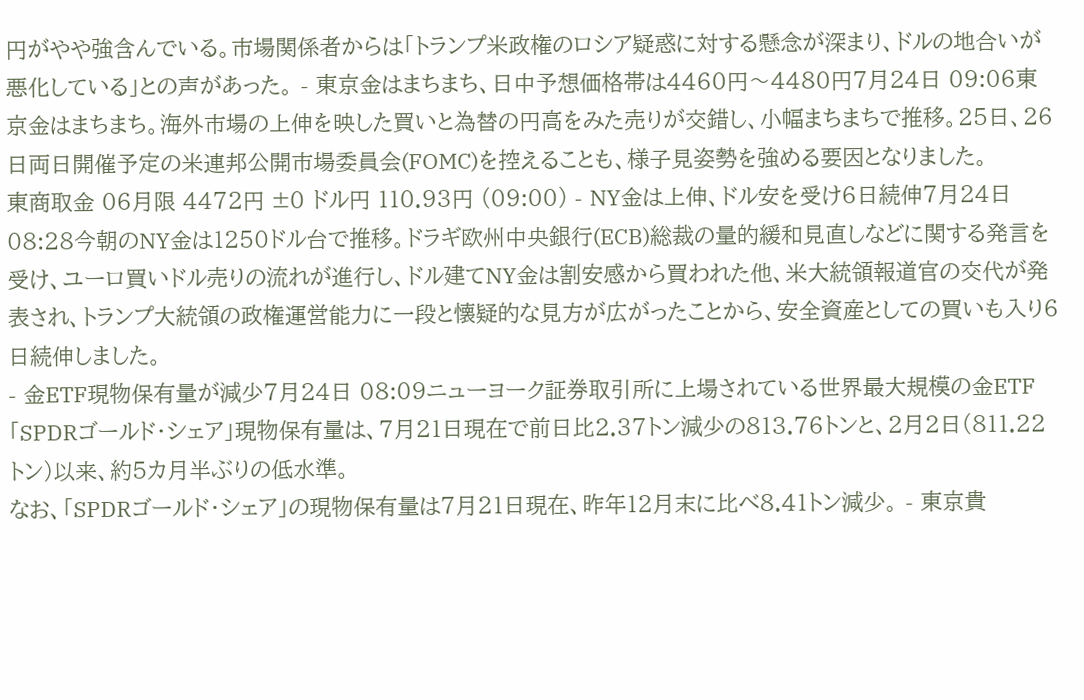円がやや強含んでいる。市場関係者からは「トランプ米政権のロシア疑惑に対する懸念が深まり、ドルの地合いが悪化している」との声があった。 - 東京金はまちまち、日中予想価格帯は4460円〜4480円7月24日 09:06東京金はまちまち。海外市場の上伸を映した買いと為替の円高をみた売りが交錯し、小幅まちまちで推移。25日、26日両日開催予定の米連邦公開市場委員会(FOMC)を控えることも、様子見姿勢を強める要因となりました。
東商取金 06月限 4472円 ±0 ドル円 110.93円 (09:00) - NY金は上伸、ドル安を受け6日続伸7月24日 08:28今朝のNY金は1250ドル台で推移。ドラギ欧州中央銀行(ECB)総裁の量的緩和見直しなどに関する発言を受け、ユーロ買いドル売りの流れが進行し、ドル建てNY金は割安感から買われた他、米大統領報道官の交代が発表され、トランプ大統領の政権運営能力に一段と懐疑的な見方が広がったことから、安全資産としての買いも入り6日続伸しました。
- 金ETF現物保有量が減少7月24日 08:09ニューヨーク証券取引所に上場されている世界最大規模の金ETF「SPDRゴールド・シェア」現物保有量は、7月21日現在で前日比2.37トン減少の813.76トンと、2月2日(811.22トン)以来、約5カ月半ぶりの低水準。
なお、「SPDRゴールド・シェア」の現物保有量は7月21日現在、昨年12月末に比べ8.41トン減少。 - 東京貴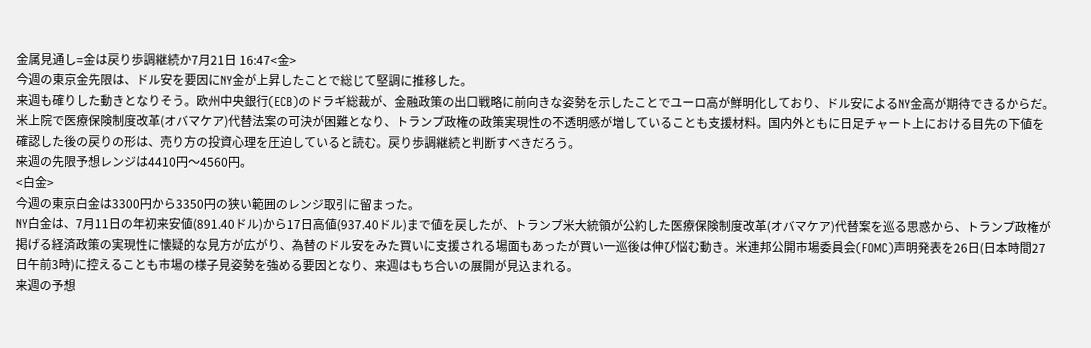金属見通し=金は戻り歩調継続か7月21日 16:47<金>
今週の東京金先限は、ドル安を要因にNY金が上昇したことで総じて堅調に推移した。
来週も確りした動きとなりそう。欧州中央銀行(ECB)のドラギ総裁が、金融政策の出口戦略に前向きな姿勢を示したことでユーロ高が鮮明化しており、ドル安によるNY金高が期待できるからだ。米上院で医療保険制度改革(オバマケア)代替法案の可決が困難となり、トランプ政権の政策実現性の不透明感が増していることも支援材料。国内外ともに日足チャート上における目先の下値を確認した後の戻りの形は、売り方の投資心理を圧迫していると読む。戻り歩調継続と判断すべきだろう。
来週の先限予想レンジは4410円〜4560円。
<白金>
今週の東京白金は3300円から3350円の狭い範囲のレンジ取引に留まった。
NY白金は、7月11日の年初来安値(891.40ドル)から17日高値(937.40ドル)まで値を戻したが、トランプ米大統領が公約した医療保険制度改革(オバマケア)代替案を巡る思惑から、トランプ政権が掲げる経済政策の実現性に懐疑的な見方が広がり、為替のドル安をみた買いに支援される場面もあったが買い一巡後は伸び悩む動き。米連邦公開市場委員会(FOMC)声明発表を26日(日本時間27日午前3時)に控えることも市場の様子見姿勢を強める要因となり、来週はもち合いの展開が見込まれる。
来週の予想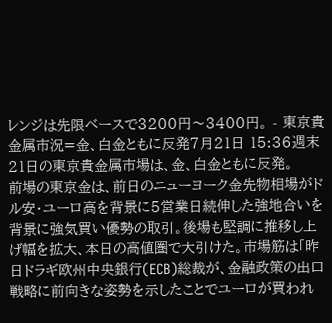レンジは先限ベースで3200円〜3400円。 - 東京貴金属市況=金、白金ともに反発7月21日 15:36週末21日の東京貴金属市場は、金、白金ともに反発。
前場の東京金は、前日のニューヨーク金先物相場がドル安・ユーロ高を背景に5営業日続伸した強地合いを背景に強気買い優勢の取引。後場も堅調に推移し上げ幅を拡大、本日の高値圏で大引けた。市場筋は「昨日ドラギ欧州中央銀行(ECB)総裁が、金融政策の出口戦略に前向きな姿勢を示したことでユーロが買われ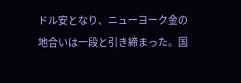ドル安となり、ニューヨーク金の地合いは一段と引き締まった。国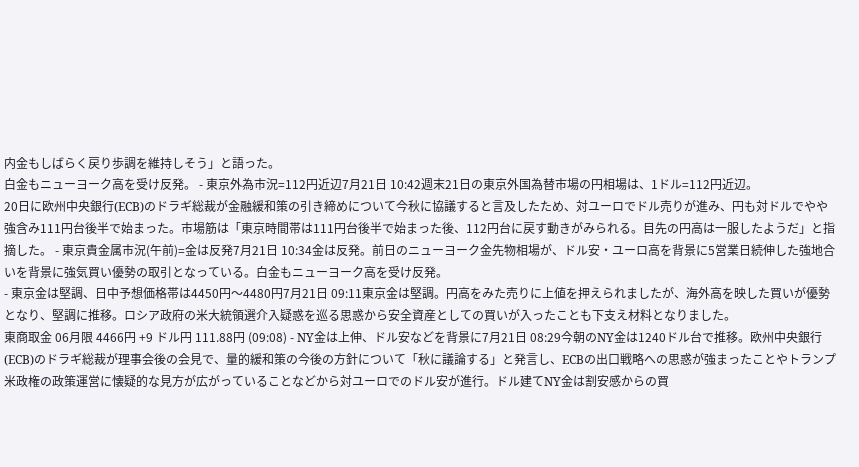内金もしばらく戻り歩調を維持しそう」と語った。
白金もニューヨーク高を受け反発。 - 東京外為市況=112円近辺7月21日 10:42週末21日の東京外国為替市場の円相場は、1ドル=112円近辺。
20日に欧州中央銀行(ECB)のドラギ総裁が金融緩和策の引き締めについて今秋に協議すると言及したため、対ユーロでドル売りが進み、円も対ドルでやや強含み111円台後半で始まった。市場筋は「東京時間帯は111円台後半で始まった後、112円台に戻す動きがみられる。目先の円高は一服したようだ」と指摘した。 - 東京貴金属市況(午前)=金は反発7月21日 10:34金は反発。前日のニューヨーク金先物相場が、ドル安・ユーロ高を背景に5営業日続伸した強地合いを背景に強気買い優勢の取引となっている。白金もニューヨーク高を受け反発。
- 東京金は堅調、日中予想価格帯は4450円〜4480円7月21日 09:11東京金は堅調。円高をみた売りに上値を押えられましたが、海外高を映した買いが優勢となり、堅調に推移。ロシア政府の米大統領選介入疑惑を巡る思惑から安全資産としての買いが入ったことも下支え材料となりました。
東商取金 06月限 4466円 +9 ドル円 111.88円 (09:08) - NY金は上伸、ドル安などを背景に7月21日 08:29今朝のNY金は1240ドル台で推移。欧州中央銀行(ECB)のドラギ総裁が理事会後の会見で、量的緩和策の今後の方針について「秋に議論する」と発言し、ECBの出口戦略への思惑が強まったことやトランプ米政権の政策運営に懐疑的な見方が広がっていることなどから対ユーロでのドル安が進行。ドル建てNY金は割安感からの買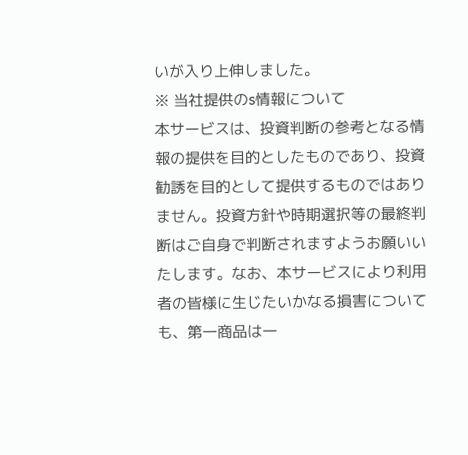いが入り上伸しました。
※ 当社提供のs情報について
本サービスは、投資判断の参考となる情報の提供を目的としたものであり、投資勧誘を目的として提供するものではありません。投資方針や時期選択等の最終判断はご自身で判断されますようお願いいたします。なお、本サービスにより利用者の皆様に生じたいかなる損害についても、第一商品は一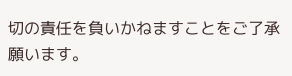切の責任を負いかねますことをご了承願います。